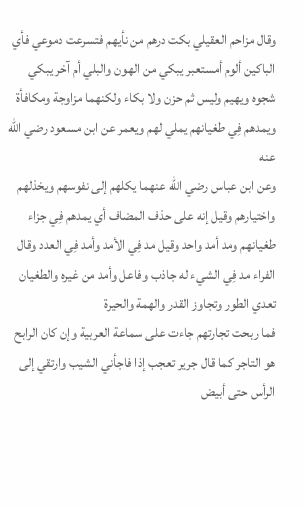وقال مزاحم العقيلي بكت درهم من نأيهم فتسرعت دموعي فأي الباكين ألوم أمستعبر يبكي من الهون والبلي أم آخر يبكي شجوه ويهيم وليس ثم حزن ولا بكاء ولكنهما مزاوجة ومكافأة ويمدهم فِي طغيانهم يملي لهم ويعمر عن ابن مسعود رضي الله عنه
وعن ابن عباس رضي الله عنهما يكلهم إلى نفوسهم ويخذلهم واختيارهم وقيل إنه على حذف المضاف أي يمدهم فِي جزاء طغيانهم ومد أمد واحد وقيل مد فِي الأمد وأمد فِي العدد وقال الفراء مد فِي الشيء له جاذب وفاعل وأمد من غيره والطغيان تعدي الطور وتجاوز القدر والهمة والحيرة
فما ربحت تجارتهم جاءت على سماعة العربية وإن كان الرابح هو التاجر كما قال جرير تعجب إذا فاجأني الشيب وارتقي إلى الرأس حتى أبيض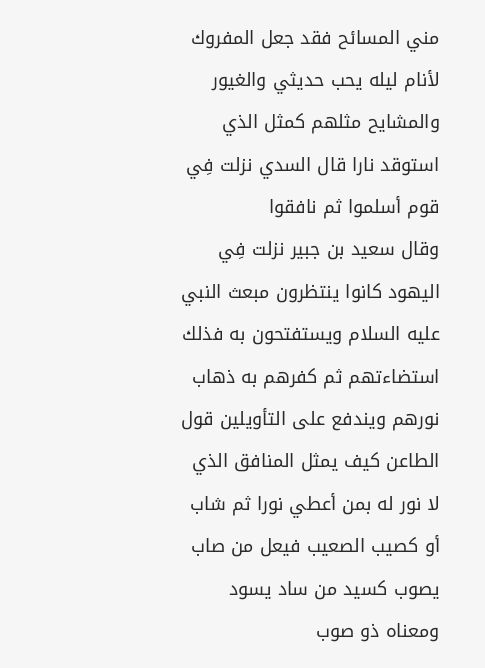مني المسائح فقد جعل المفروك لأنام ليله يحب حديثي والغيور والمشايح مثلهم كمثل الذي استوقد نارا قال السدي نزلت فِي قوم أسلموا ثم نافقوا
وقال سعيد بن جبير نزلت فِي اليهود كانوا ينتظرون مبعث النبي عليه السلام ويستفتحون به فذلك استضاءتهم ثم كفرهم به ذهاب نورهم ويندفع على التأويلين قول الطاعن كيف يمثل المنافق الذي لا نور له بمن أعطي نورا ثم شاب أو كصيب الصعيب فيعل من صاب يصوب كسيد من ساد يسود ومعناه ذو صوب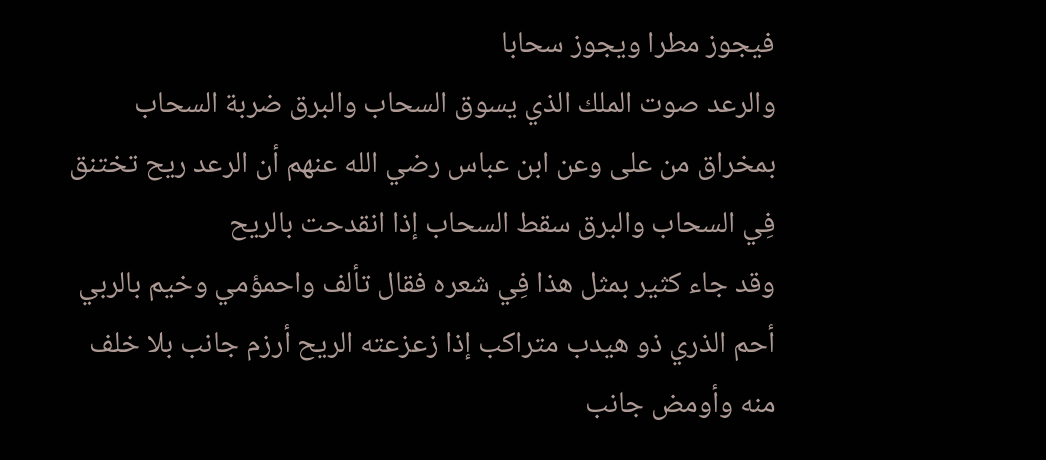فيجوز مطرا ويجوز سحابا
والرعد صوت الملك الذي يسوق السحاب والبرق ضربة السحاب بمخراق من على وعن ابن عباس رضي الله عنهم أن الرعد ريح تختنق فِي السحاب والبرق سقط السحاب إذا انقدحت بالريح
وقد جاء كثير بمثل هذا فِي شعره فقال تألف واحمؤمي وخيم بالربي أحم الذري ذو هيدب متراكب إذا زعزعته الريح أرزم جانب بلا خلف منه وأومض جانب